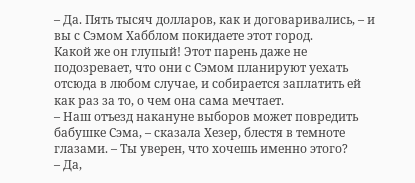– Да. Пять тысяч долларов, как и договаривались, – и вы с Сэмом Хабблом покидаете этот город.
Какой же он глупый! Этот парень даже не подозревает, что они с Сэмом планируют уехать отсюда в любом случае, и собирается заплатить ей как раз за то, о чем она сама мечтает.
– Наш отъезд накануне выборов может повредить бабушке Сэма, – сказала Хезер, блестя в темноте глазами. – Ты уверен, что хочешь именно этого?
– Да,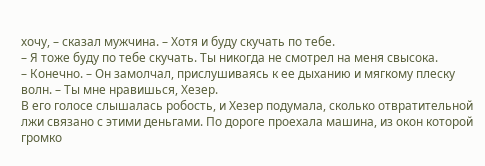хочу, – сказал мужчина. – Хотя и буду скучать по тебе.
– Я тоже буду по тебе скучать. Ты никогда не смотрел на меня свысока.
– Конечно. – Он замолчал, прислушиваясь к ее дыханию и мягкому плеску волн. – Ты мне нравишься, Хезер.
В его голосе слышалась робость, и Хезер подумала, сколько отвратительной лжи связано с этими деньгами. По дороге проехала машина, из окон которой громко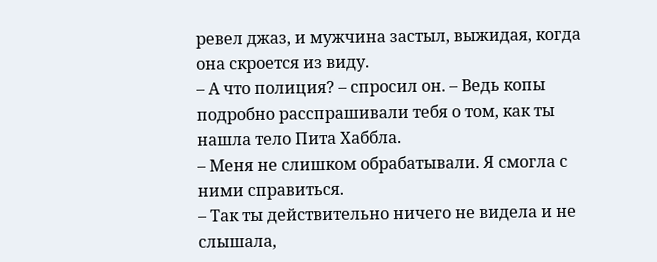ревел джаз, и мужчина застыл, выжидая, когда она скроется из виду.
– А что полиция? – спросил он. – Ведь копы подробно расспрашивали тебя о том, как ты нашла тело Пита Хаббла.
– Меня не слишком обрабатывали. Я смогла с ними справиться.
– Так ты действительно ничего не видела и не слышала,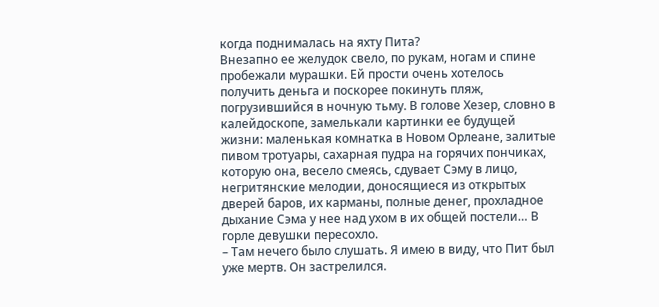когда поднималась на яхту Пита?
Внезапно ее желудок свело, по рукам, ногам и спине пробежали мурашки. Ей прости очень хотелось получить деньга и поскорее покинуть пляж, погрузившийся в ночную тьму. В голове Хезер, словно в калейдоскопе, замелькали картинки ее будущей жизни: маленькая комнатка в Новом Орлеане, залитые пивом тротуары, сахарная пудра на горячих пончиках, которую она, весело смеясь, сдувает Сэму в лицо, негритянские мелодии, доносящиеся из открытых дверей баров, их карманы, полные денег, прохладное дыхание Сэма у нее над ухом в их общей постели… В горле девушки пересохло.
– Там нечего было слушать. Я имею в виду, что Пит был уже мертв. Он застрелился.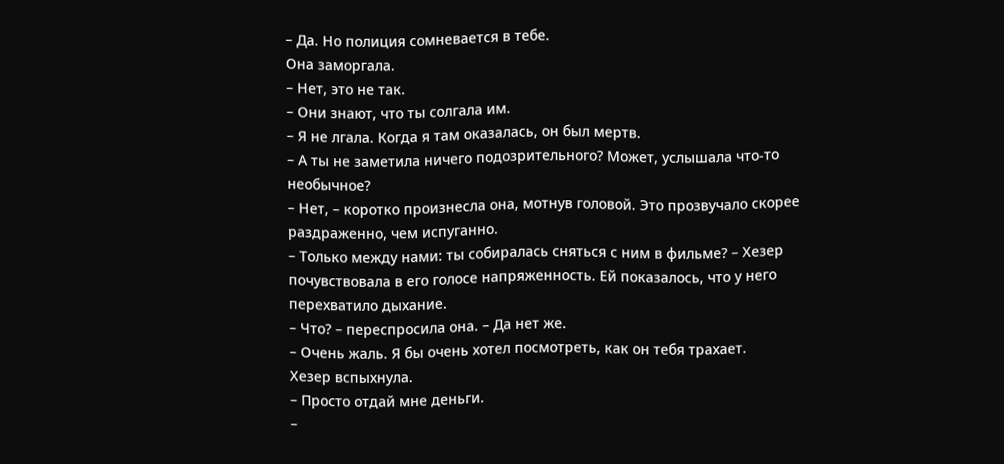– Да. Но полиция сомневается в тебе.
Она заморгала.
– Нет, это не так.
– Они знают, что ты солгала им.
– Я не лгала. Когда я там оказалась, он был мертв.
– А ты не заметила ничего подозрительного? Может, услышала что-то необычное?
– Нет, – коротко произнесла она, мотнув головой. Это прозвучало скорее раздраженно, чем испуганно.
– Только между нами: ты собиралась сняться с ним в фильме? – Хезер почувствовала в его голосе напряженность. Ей показалось, что у него перехватило дыхание.
– Что? – переспросила она. – Да нет же.
– Очень жаль. Я бы очень хотел посмотреть, как он тебя трахает.
Хезер вспыхнула.
– Просто отдай мне деньги.
–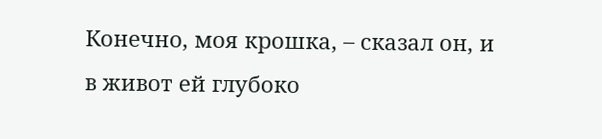Конечно, моя крошка, – сказал он, и в живот ей глубоко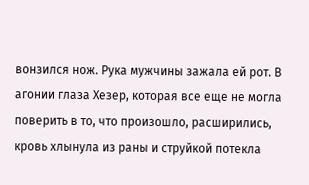вонзился нож. Рука мужчины зажала ей рот. В агонии глаза Хезер, которая все еще не могла поверить в то, что произошло, расширились, кровь хлынула из раны и струйкой потекла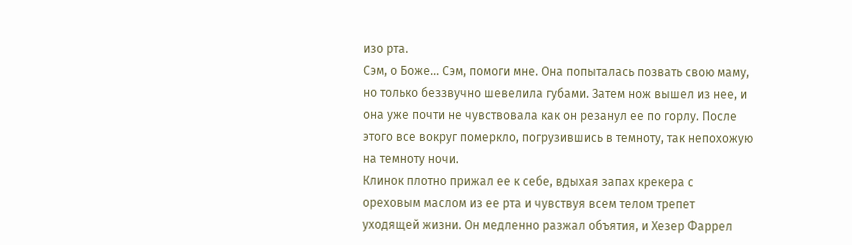изо рта.
Сэм, о Боже… Сэм, помоги мне. Она попыталась позвать свою маму, но только беззвучно шевелила губами. Затем нож вышел из нее, и она уже почти не чувствовала как он резанул ее по горлу. После этого все вокруг померкло, погрузившись в темноту, так непохожую на темноту ночи.
Клинок плотно прижал ее к себе, вдыхая запах крекера с ореховым маслом из ее рта и чувствуя всем телом трепет уходящей жизни. Он медленно разжал объятия, и Хезер Фаррел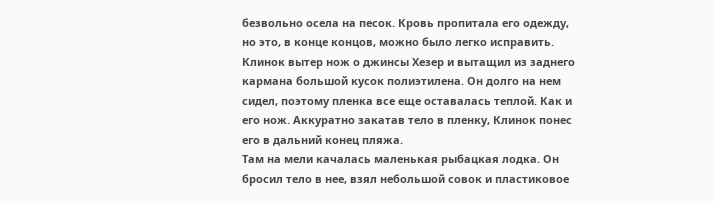безвольно осела на песок. Кровь пропитала его одежду, но это, в конце концов, можно было легко исправить.
Клинок вытер нож о джинсы Хезер и вытащил из заднего кармана большой кусок полиэтилена. Он долго на нем сидел, поэтому пленка все еще оставалась теплой. Как и его нож. Аккуратно закатав тело в пленку, Клинок понес его в дальний конец пляжа.
Там на мели качалась маленькая рыбацкая лодка. Он бросил тело в нее, взял небольшой совок и пластиковое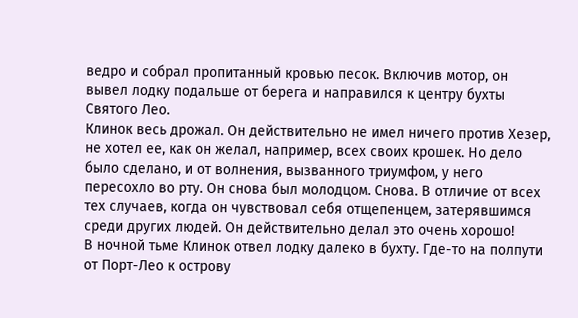ведро и собрал пропитанный кровью песок. Включив мотор, он вывел лодку подальше от берега и направился к центру бухты Святого Лео.
Клинок весь дрожал. Он действительно не имел ничего против Хезер, не хотел ее, как он желал, например, всех своих крошек. Но дело было сделано, и от волнения, вызванного триумфом, у него пересохло во рту. Он снова был молодцом. Снова. В отличие от всех тех случаев, когда он чувствовал себя отщепенцем, затерявшимся среди других людей. Он действительно делал это очень хорошо!
В ночной тьме Клинок отвел лодку далеко в бухту. Где-то на полпути от Порт-Лео к острову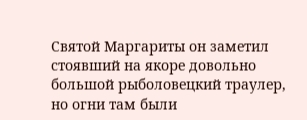Святой Маргариты он заметил стоявший на якоре довольно большой рыболовецкий траулер, но огни там были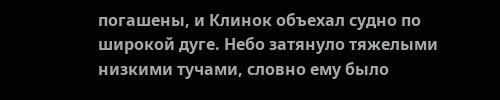погашены, и Клинок объехал судно по широкой дуге. Небо затянуло тяжелыми низкими тучами, словно ему было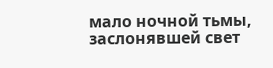мало ночной тьмы, заслонявшей свет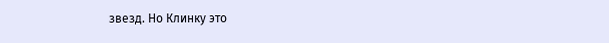звезд. Но Клинку это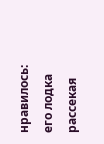нравилось: его лодка рассекая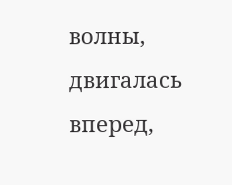волны, двигалась вперед,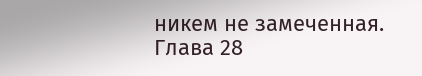никем не замеченная.
Глава 28